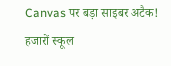Canvas पर बड़ा साइबर अटैक! हजारों स्कूल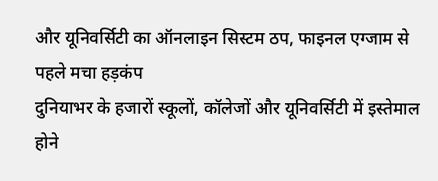और यूनिवर्सिटी का ऑनलाइन सिस्टम ठप, फाइनल एग्जाम से पहले मचा हड़कंप
दुनियाभर के हजारों स्कूलों, कॉलेजों और यूनिवर्सिटी में इस्तेमाल होने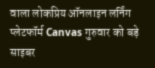वाला लोकप्रिय ऑनलाइन लर्निंग प्लेटफॉर्म Canvas गुरुवार को बड़े साइबर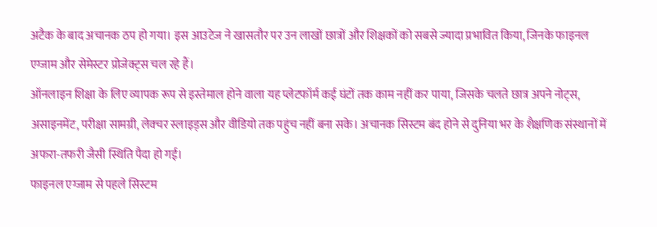अटैक के बाद अचानक ठप हो गया। इस आउटेज ने खासतौर पर उन लाखों छात्रों और शिक्षकों को सबसे ज्यादा प्रभावित किया, जिनके फाइनल एग्जाम और सेमेस्टर प्रोजेक्ट्स चल रहे हैं।
ऑनलाइन शिक्षा के लिए व्यापक रूप से इस्तेमाल होने वाला यह प्लेटफॉर्म कई घंटों तक काम नहीं कर पाया, जिसके चलते छात्र अपने नोट्स, असाइनमेंट, परीक्षा सामग्री, लेक्चर स्लाइड्स और वीडियो तक पहुंच नहीं बना सके। अचानक सिस्टम बंद होने से दुनिया भर के शैक्षणिक संस्थानों में अफरा-तफरी जैसी स्थिति पैदा हो गई।
फाइनल एग्जाम से पहले सिस्टम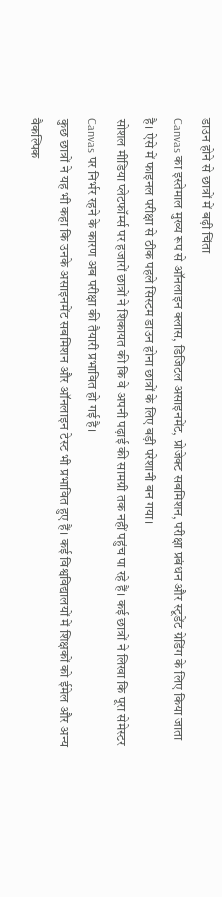डाउन होने से छात्रों में बढ़ी चिंता
Canvas का इस्तेमाल मुख्य रूप से ऑनलाइन क्लास, डिजिटल असाइनमेंट, प्रोजेक्ट सबमिशन, परीक्षा प्रबंधन और स्टूडेंट ग्रेडिंग के लिए किया जाता है। ऐसे में फाइनल परीक्षा से ठीक पहले सिस्टम डाउन होना छात्रों के लिए बड़ी परेशानी बन गया।
सोशल मीडिया प्लेटफॉर्म्स पर हजारों छात्रों ने शिकायत की कि वे अपनी पढ़ाई की सामग्री तक नहीं पहुंच पा रहे हैं। कई छात्रों ने लिखा कि पूरा सेमेस्टर Canvas पर निर्भर रहने के कारण अब परीक्षा की तैयारी प्रभावित हो गई है।
कुछ छात्रों ने यह भी कहा कि उनके असाइनमेंट सबमिशन और ऑनलाइन टेस्ट भी प्रभावित हुए हैं। कई विश्वविद्यालयों में शिक्षकों को ईमेल और अन्य वैकल्पिक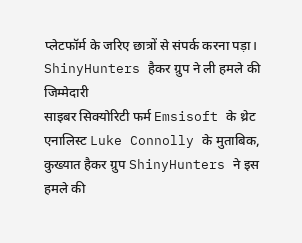प्लेटफॉर्म के जरिए छात्रों से संपर्क करना पड़ा।
ShinyHunters हैकर ग्रुप ने ली हमले की जिम्मेदारी
साइबर सिक्योरिटी फर्म Emsisoft के थ्रेट एनालिस्ट Luke Connolly के मुताबिक, कुख्यात हैकर ग्रुप ShinyHunters ने इस हमले की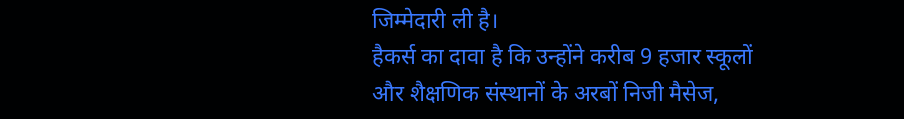जिम्मेदारी ली है।
हैकर्स का दावा है कि उन्होंने करीब 9 हजार स्कूलों और शैक्षणिक संस्थानों के अरबों निजी मैसेज,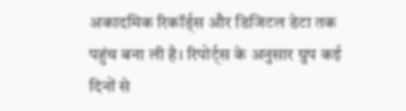अकादमिक रिकॉर्ड्स और डिजिटल डेटा तक पहुंच बना ली है। रिपोर्ट्स के अनुसार ग्रुप कई दिनों से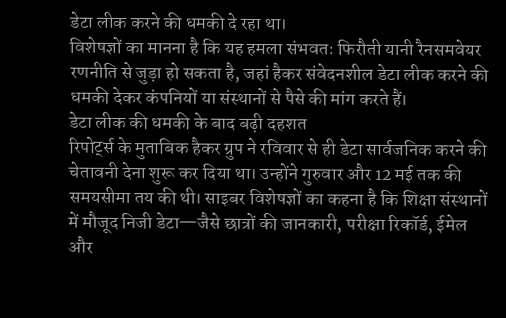डेटा लीक करने की धमकी दे रहा था।
विशेषज्ञों का मानना है कि यह हमला संभवतः फिरौती यानी रैनसमवेयर रणनीति से जुड़ा हो सकता है, जहां हैकर संवेदनशील डेटा लीक करने की धमकी देकर कंपनियों या संस्थानों से पैसे की मांग करते हैं।
डेटा लीक की धमकी के बाद बढ़ी दहशत
रिपोर्ट्स के मुताबिक हैकर ग्रुप ने रविवार से ही डेटा सार्वजनिक करने की चेतावनी देना शुरू कर दिया था। उन्होंने गुरुवार और 12 मई तक की समयसीमा तय की थी। साइबर विशेषज्ञों का कहना है कि शिक्षा संस्थानों में मौजूद निजी डेटा—जैसे छात्रों की जानकारी, परीक्षा रिकॉर्ड, ईमेल और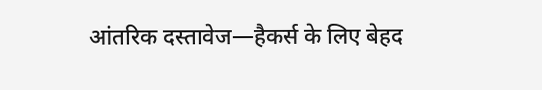आंतरिक दस्तावेज—हैकर्स के लिए बेहद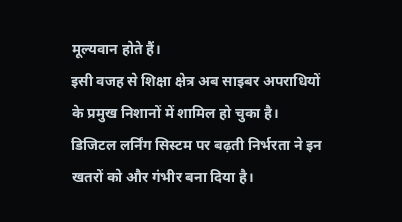मूल्यवान होते हैं।
इसी वजह से शिक्षा क्षेत्र अब साइबर अपराधियों के प्रमुख निशानों में शामिल हो चुका है। डिजिटल लर्निंग सिस्टम पर बढ़ती निर्भरता ने इन खतरों को और गंभीर बना दिया है।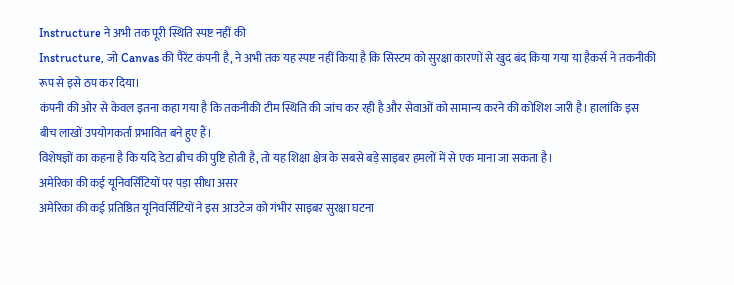Instructure ने अभी तक पूरी स्थिति स्पष्ट नहीं की
Instructure, जो Canvas की पैरेंट कंपनी है, ने अभी तक यह स्पष्ट नहीं किया है कि सिस्टम को सुरक्षा कारणों से खुद बंद किया गया या हैकर्स ने तकनीकी रूप से इसे ठप कर दिया।
कंपनी की ओर से केवल इतना कहा गया है कि तकनीकी टीम स्थिति की जांच कर रही है और सेवाओं को सामान्य करने की कोशिश जारी है। हालांकि इस बीच लाखों उपयोगकर्ता प्रभावित बने हुए हैं।
विशेषज्ञों का कहना है कि यदि डेटा ब्रीच की पुष्टि होती है, तो यह शिक्षा क्षेत्र के सबसे बड़े साइबर हमलों में से एक माना जा सकता है।
अमेरिका की कई यूनिवर्सिटियों पर पड़ा सीधा असर
अमेरिका की कई प्रतिष्ठित यूनिवर्सिटियों ने इस आउटेज को गंभीर साइबर सुरक्षा घटना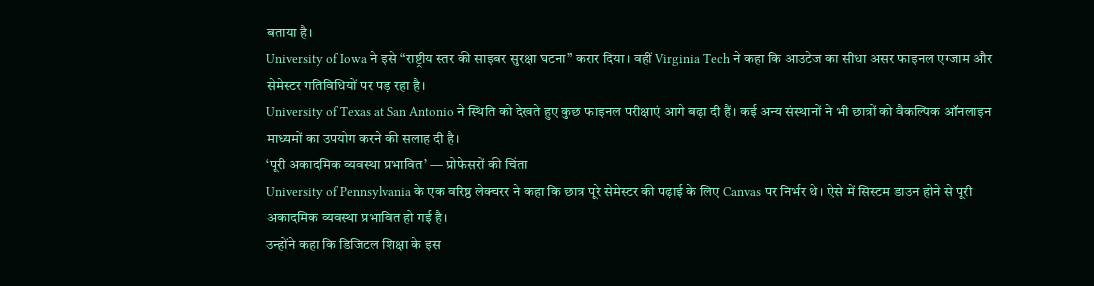बताया है।
University of Iowa ने इसे “राष्ट्रीय स्तर की साइबर सुरक्षा घटना” करार दिया। वहीं Virginia Tech ने कहा कि आउटेज का सीधा असर फाइनल एग्जाम और सेमेस्टर गतिविधियों पर पड़ रहा है।
University of Texas at San Antonio ने स्थिति को देखते हुए कुछ फाइनल परीक्षाएं आगे बढ़ा दी हैं। कई अन्य संस्थानों ने भी छात्रों को वैकल्पिक ऑनलाइन माध्यमों का उपयोग करने की सलाह दी है।
‘पूरी अकादमिक व्यवस्था प्रभावित’ — प्रोफेसरों की चिंता
University of Pennsylvania के एक वरिष्ठ लेक्चरर ने कहा कि छात्र पूरे सेमेस्टर की पढ़ाई के लिए Canvas पर निर्भर थे। ऐसे में सिस्टम डाउन होने से पूरी अकादमिक व्यवस्था प्रभावित हो गई है।
उन्होंने कहा कि डिजिटल शिक्षा के इस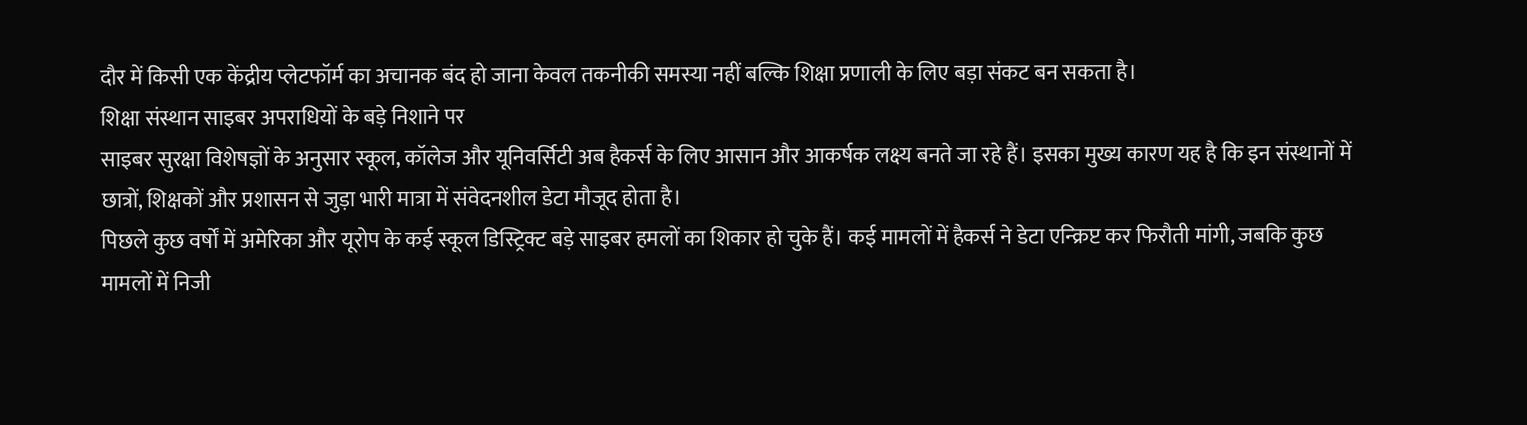दौर में किसी एक केंद्रीय प्लेटफॉर्म का अचानक बंद हो जाना केवल तकनीकी समस्या नहीं बल्कि शिक्षा प्रणाली के लिए बड़ा संकट बन सकता है।
शिक्षा संस्थान साइबर अपराधियों के बड़े निशाने पर
साइबर सुरक्षा विशेषज्ञों के अनुसार स्कूल, कॉलेज और यूनिवर्सिटी अब हैकर्स के लिए आसान और आकर्षक लक्ष्य बनते जा रहे हैं। इसका मुख्य कारण यह है कि इन संस्थानों में छात्रों, शिक्षकों और प्रशासन से जुड़ा भारी मात्रा में संवेदनशील डेटा मौजूद होता है।
पिछले कुछ वर्षों में अमेरिका और यूरोप के कई स्कूल डिस्ट्रिक्ट बड़े साइबर हमलों का शिकार हो चुके हैं। कई मामलों में हैकर्स ने डेटा एन्क्रिप्ट कर फिरौती मांगी, जबकि कुछ मामलों में निजी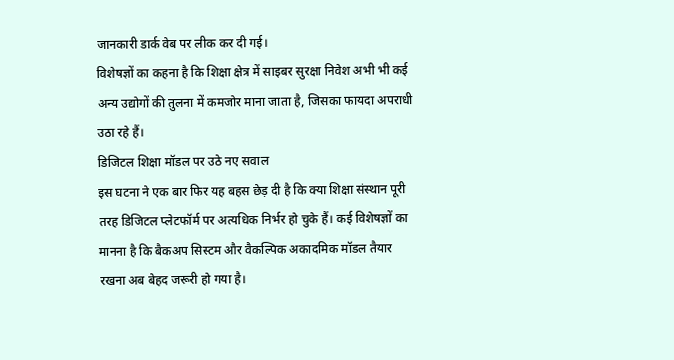जानकारी डार्क वेब पर लीक कर दी गई।
विशेषज्ञों का कहना है कि शिक्षा क्षेत्र में साइबर सुरक्षा निवेश अभी भी कई अन्य उद्योगों की तुलना में कमजोर माना जाता है, जिसका फायदा अपराधी उठा रहे हैं।
डिजिटल शिक्षा मॉडल पर उठे नए सवाल
इस घटना ने एक बार फिर यह बहस छेड़ दी है कि क्या शिक्षा संस्थान पूरी तरह डिजिटल प्लेटफॉर्म पर अत्यधिक निर्भर हो चुके हैं। कई विशेषज्ञों का मानना है कि बैकअप सिस्टम और वैकल्पिक अकादमिक मॉडल तैयार रखना अब बेहद जरूरी हो गया है।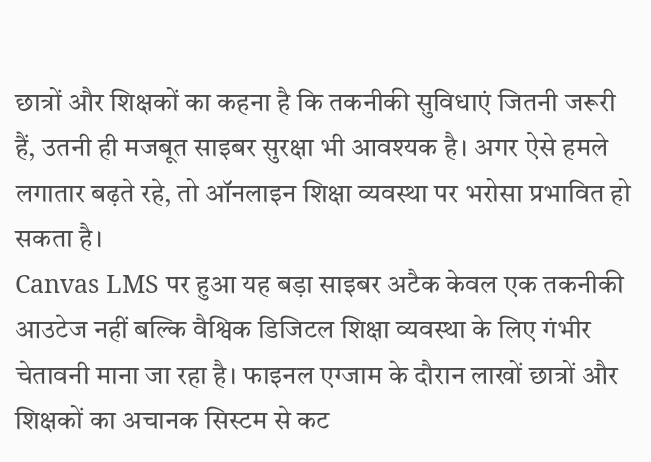छात्रों और शिक्षकों का कहना है कि तकनीकी सुविधाएं जितनी जरूरी हैं, उतनी ही मजबूत साइबर सुरक्षा भी आवश्यक है। अगर ऐसे हमले लगातार बढ़ते रहे, तो ऑनलाइन शिक्षा व्यवस्था पर भरोसा प्रभावित हो सकता है।
Canvas LMS पर हुआ यह बड़ा साइबर अटैक केवल एक तकनीकी आउटेज नहीं बल्कि वैश्विक डिजिटल शिक्षा व्यवस्था के लिए गंभीर चेतावनी माना जा रहा है। फाइनल एग्जाम के दौरान लाखों छात्रों और शिक्षकों का अचानक सिस्टम से कट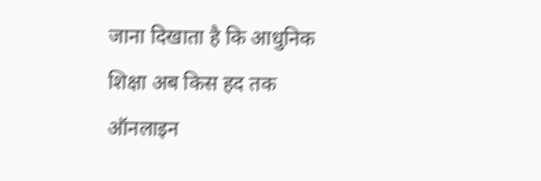जाना दिखाता है कि आधुनिक शिक्षा अब किस हद तक ऑनलाइन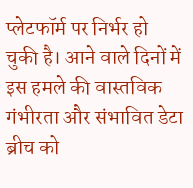प्लेटफॉर्म पर निर्भर हो चुकी है। आने वाले दिनों में इस हमले की वास्तविक गंभीरता और संभावित डेटा ब्रीच को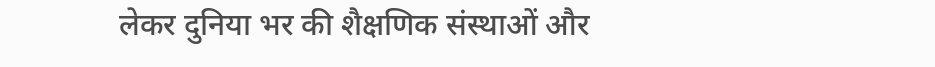लेकर दुनिया भर की शैक्षणिक संस्थाओं और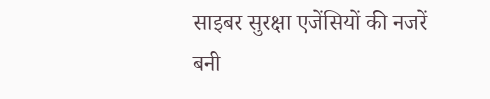साइबर सुरक्षा एजेंसियों की नजरें बनी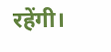रहेंगी।